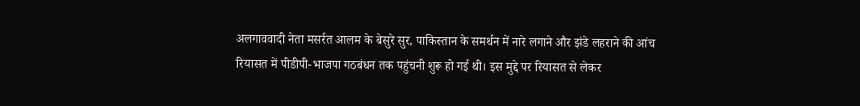अलगाववादी नेता मसर्रत आलम के बेसुरे सुर, पाकिस्तान के समर्थन में नारे लगाने और झंडे लहराने की आंच रियासत में पीडीपी-भाजपा गठबंधन तक पहुंचनी शुरू हो गई थी। इस मुद्दे पर रियासत से लेकर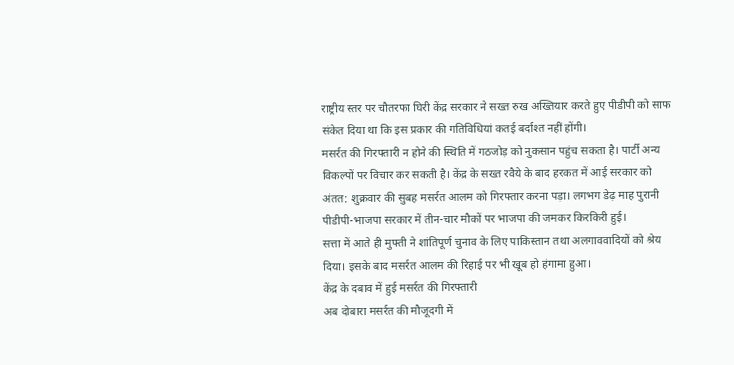राष्ट्रीय स्तर पर चौतरफा घिरी केंद्र सरकार ने सख्त रुख अख्तियार करते हुए पीडीपी को साफ संकेत दिया था कि इस प्रकार की गतिविधियां कतई बर्दाश्त नहीं होंगी।
मसर्रत की गिरफ्तारी न होने की स्थिति में गठजोड़ को नुकसान पहुंच सकता है। पार्टी अन्य विकल्पों पर विचार कर सकती है। केंद्र के सख्त रवैये के बाद हरकत में आई सरकार को अंतत: शुक्रवार की सुबह मसर्रत आलम को गिरफ्तार करना पड़ा। लगभग डेढ़ माह पुरानी पीडीपी-भाजपा सरकार में तीन-चार मौकों पर भाजपा की जमकर किरकिरी हुई।
सत्ता में आते ही मुफ्ती ने शांतिपूर्ण चुनाव के लिए पाकिस्तान तथा अलगाववादियों को श्रेय दिया। इसके बाद मसर्रत आलम की रिहाई पर भी खूब हो हंगामा हुआ।
केंद्र के दबाव में हुई मसर्रत की गिरफ्तारी
अब दोबारा मसर्रत की मौजूदगी में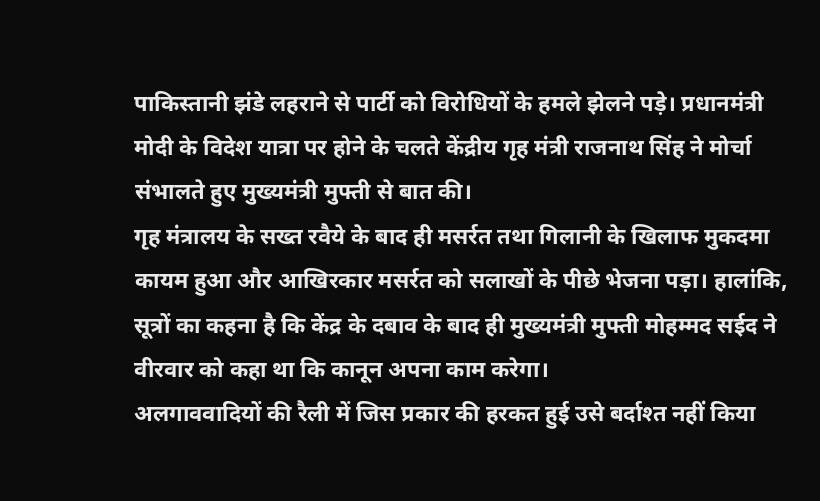पाकिस्तानी झंडे लहराने से पार्टी को विरोधियों के हमले झेलने पड़े। प्रधानमंत्री मोदी के विदेश यात्रा पर होने के चलते केंद्रीय गृह मंत्री राजनाथ सिंह ने मोर्चा संभालते हुए मुख्यमंत्री मुफ्ती से बात की।
गृह मंत्रालय के सख्त रवैये के बाद ही मसर्रत तथा गिलानी के खिलाफ मुकदमा कायम हुआ और आखिरकार मसर्रत को सलाखों के पीछे भेजना पड़ा। हालांकि, सूत्रों का कहना है कि केंद्र के दबाव के बाद ही मुख्यमंत्री मुफ्ती मोहम्मद सईद ने वीरवार को कहा था कि कानून अपना काम करेगा।
अलगाववादियों की रैली में जिस प्रकार की हरकत हुई उसे बर्दाश्त नहीं किया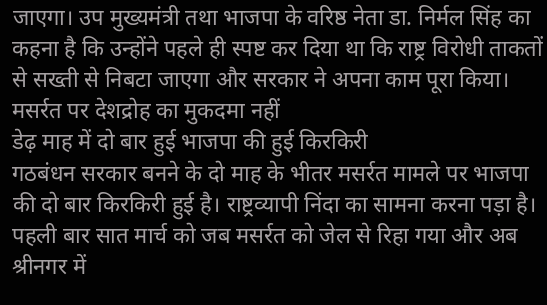जाएगा। उप मुख्यमंत्री तथा भाजपा के वरिष्ठ नेता डा. निर्मल सिंह का कहना है कि उन्होंने पहले ही स्पष्ट कर दिया था कि राष्ट्र विरोधी ताकतों से सख्ती से निबटा जाएगा और सरकार ने अपना काम पूरा किया।
मसर्रत पर देशद्रोह का मुकदमा नहीं
डेढ़ माह में दो बार हुई भाजपा की हुई किरकिरी
गठबंधन सरकार बनने के दो माह के भीतर मसर्रत मामले पर भाजपा की दो बार किरकिरी हुई है। राष्ट्रव्यापी निंदा का सामना करना पड़ा है। पहली बार सात मार्च को जब मसर्रत को जेल से रिहा गया और अब श्रीनगर में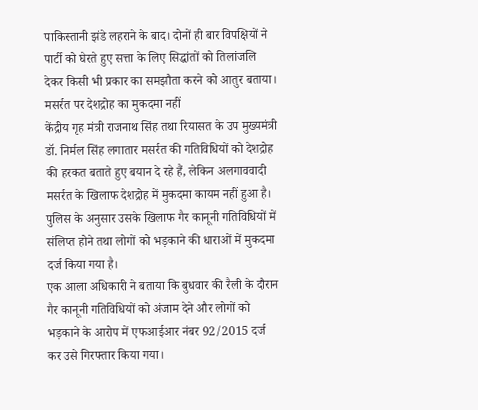पाकिस्तानी झंडे लहराने के बाद। दोनों ही बार विपक्षियों ने पार्टी को घेरते हुए सत्ता के लिए सिद्धांतों को तिलांजलि देकर किसी भी प्रकार का समझौता करने को आतुर बताया।
मसर्रत पर देशद्रोह का मुकदमा नहीं
केंद्रीय गृह मंत्री राजनाथ सिंह तथा रियासत के उप मुख्यमंत्री डॉ. निर्मल सिंह लगातार मसर्रत की गतिविधियों को देशद्रोह की हरकत बताते हुए बयान दे रहे हैं, लेकिन अलगाववादी मसर्रत के खिलाफ देशद्रोह में मुकदमा कायम नहीं हुआ है। पुलिस के अनुसार उसके खिलाफ गैर कानूनी गतिविधियों में संलिप्त होने तथा लोगों को भड़काने की धाराओं में मुकदमा दर्ज किया गया है।
एक आला अधिकारी ने बताया कि बुधवार की रैली के दौरान गैर कानूनी गतिविधियों को अंजाम देने और लोगों को भड़काने के आरोप में एफआईआर नंबर 92/2015 दर्ज कर उसे गिरफ्तार किया गया।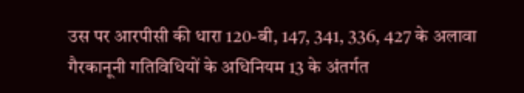उस पर आरपीसी की धारा 120-बी, 147, 341, 336, 427 के अलावा गैरकानूनी गतिविधियों के अधिनियम 13 के अंतर्गत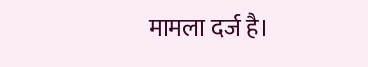मामला दर्ज है।